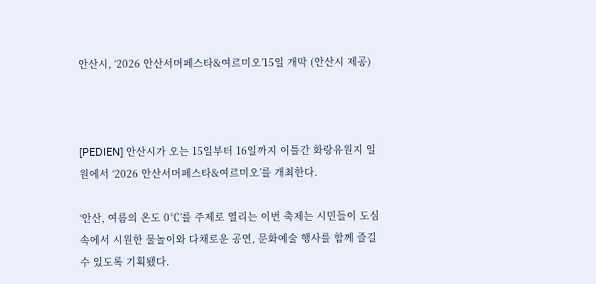안산시, ‘2026 안산서머페스타&여르미오’15일 개막 (안산시 제공)



[PEDIEN] 안산시가 오는 15일부터 16일까지 이틀간 화랑유원지 일원에서 ‘2026 안산서머페스타&여르미오’를 개최한다.

‘안산, 여름의 온도 0℃’를 주제로 열리는 이번 축제는 시민들이 도심 속에서 시원한 물놀이와 다채로운 공연, 문화예술 행사를 함께 즐길 수 있도록 기획됐다.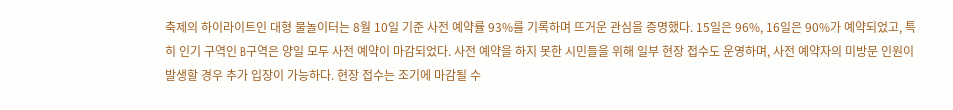축제의 하이라이트인 대형 물놀이터는 8월 10일 기준 사전 예약률 93%를 기록하며 뜨거운 관심을 증명했다. 15일은 96%, 16일은 90%가 예약되었고, 특히 인기 구역인 B구역은 양일 모두 사전 예약이 마감되었다. 사전 예약을 하지 못한 시민들을 위해 일부 현장 접수도 운영하며, 사전 예약자의 미방문 인원이 발생할 경우 추가 입장이 가능하다. 현장 접수는 조기에 마감될 수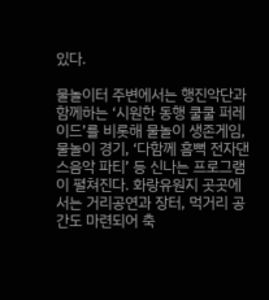있다.

물놀이터 주변에서는 행진악단과 함께하는 ‘시원한 동행 쿨쿨 퍼레이드’를 비롯해 물놀이 생존게임, 물놀이 경기, ‘다함께 흠뻑 전자댄스음악 파티’ 등 신나는 프로그램이 펼쳐진다. 화랑유원지 곳곳에서는 거리공연과 장터, 먹거리 공간도 마련되어 축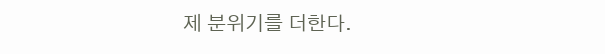제 분위기를 더한다.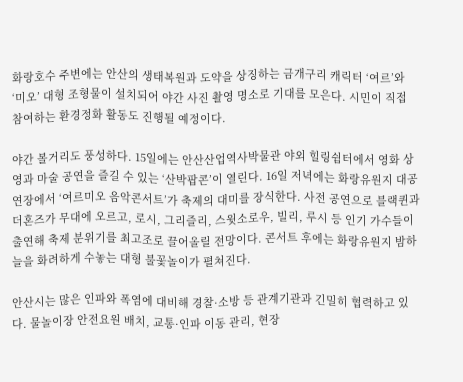화랑호수 주변에는 안산의 생태복원과 도약을 상징하는 금개구리 캐릭터 ‘여르’와 ‘미오’ 대형 조형물이 설치되어 야간 사진 촬영 명소로 기대를 모은다. 시민이 직접 참여하는 환경정화 활동도 진행될 예정이다.

야간 볼거리도 풍성하다. 15일에는 안산산업역사박물관 야외 힐링쉼터에서 영화 상영과 마술 공연을 즐길 수 있는 ‘산박팝콘’이 열린다. 16일 저녁에는 화랑유원지 대공연장에서 ‘여르미오 음악콘서트’가 축제의 대미를 장식한다. 사전 공연으로 블랙퀸과 더혼즈가 무대에 오르고, 로시, 그리즐리, 스윗소로우, 빌리, 루시 등 인기 가수들이 출연해 축제 분위기를 최고조로 끌어올릴 전망이다. 콘서트 후에는 화랑유원지 밤하늘을 화려하게 수놓는 대형 불꽃놀이가 펼쳐진다.

안산시는 많은 인파와 폭염에 대비해 경찰·소방 등 관계기관과 긴밀히 협력하고 있다. 물놀이장 안전요원 배치, 교통·인파 이동 관리, 현장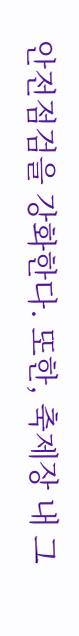안전점검을 강화한다. 또한, 축제장 내 그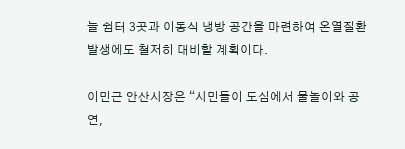늘 쉼터 3곳과 이동식 냉방 공간을 마련하여 온열질환 발생에도 철저히 대비할 계획이다.

이민근 안산시장은 “시민들이 도심에서 물놀이와 공연,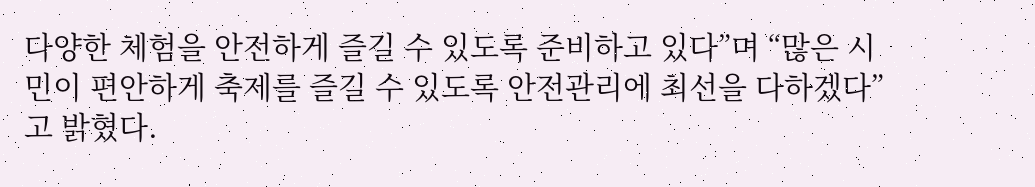다양한 체험을 안전하게 즐길 수 있도록 준비하고 있다”며 “많은 시민이 편안하게 축제를 즐길 수 있도록 안전관리에 최선을 다하겠다”고 밝혔다.